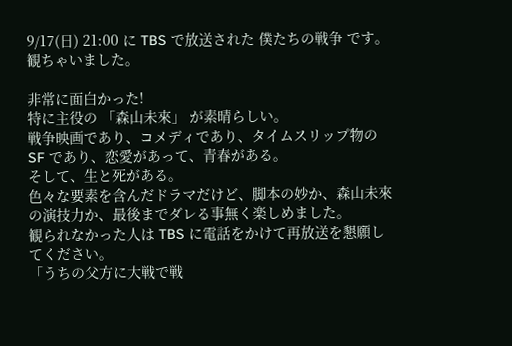9/17(日) 21:00 に TBS で放送された 僕たちの戦争 です。
観ちゃいました。

非常に面白かった!
特に主役の 「森山未來」 が素晴らしい。
戦争映画であり、コメディであり、タイムスリップ物の SF であり、恋愛があって、青春がある。
そして、生と死がある。
色々な要素を含んだドラマだけど、脚本の妙か、森山未來の演技力か、最後までダレる事無く楽しめました。
観られなかった人は TBS に電話をかけて再放送を懇願してください。
「うちの父方に大戦で戦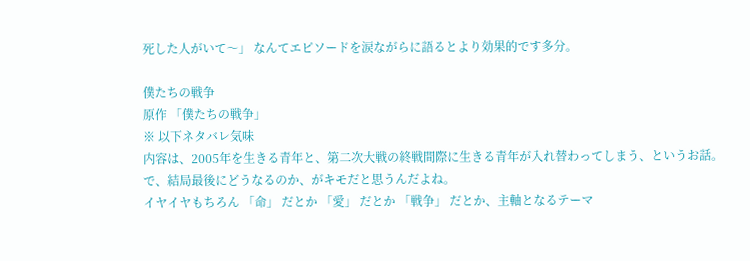死した人がいて〜」 なんてエピソードを涙ながらに語るとより効果的です多分。

僕たちの戦争
原作 「僕たちの戦争」
※ 以下ネタバレ気味
内容は、2005年を生きる青年と、第二次大戦の終戦間際に生きる青年が入れ替わってしまう、というお話。
で、結局最後にどうなるのか、がキモだと思うんだよね。
イヤイヤもちろん 「命」 だとか 「愛」 だとか 「戦争」 だとか、主軸となるテーマ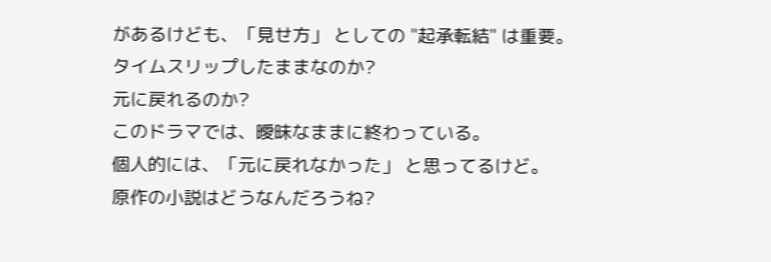があるけども、「見せ方」 としての "起承転結" は重要。
タイムスリップしたままなのか?
元に戻れるのか?
このドラマでは、曖昧なままに終わっている。
個人的には、「元に戻れなかった」 と思ってるけど。
原作の小説はどうなんだろうね?